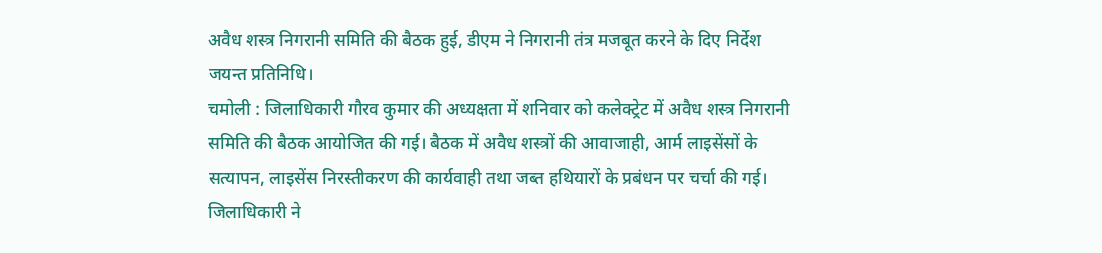अवैध शस्त्र निगरानी समिति की बैठक हुई, डीएम ने निगरानी तंत्र मजबूत करने के दिए निर्देश
जयन्त प्रतिनिधि।
चमोली : जिलाधिकारी गौरव कुमार की अध्यक्षता में शनिवार को कलेक्ट्रेट में अवैध शस्त्र निगरानी समिति की बैठक आयोजित की गई। बैठक में अवैध शस्त्रों की आवाजाही, आर्म लाइसेंसों के सत्यापन, लाइसेंस निरस्तीकरण की कार्यवाही तथा जब्त हथियारों के प्रबंधन पर चर्चा की गई। जिलाधिकारी ने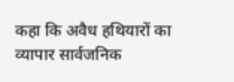कहा कि अवैध हथियारों का व्यापार सार्वजनिक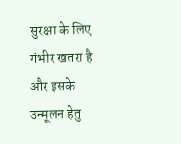सुरक्षा के लिए गंभीर खतरा है और इसके उन्मूलन हेतु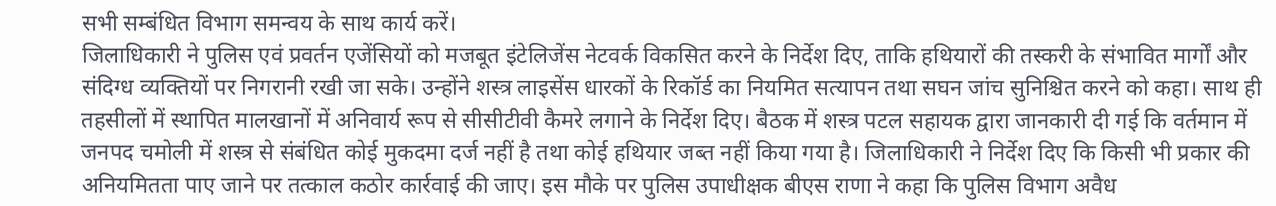सभी सम्बंधित विभाग समन्वय के साथ कार्य करें।
जिलाधिकारी ने पुलिस एवं प्रवर्तन एजेंसियों को मजबूत इंटेलिजेंस नेटवर्क विकसित करने के निर्देश दिए, ताकि हथियारों की तस्करी के संभावित मार्गों और संदिग्ध व्यक्तियों पर निगरानी रखी जा सके। उन्होंने शस्त्र लाइसेंस धारकों के रिकॉर्ड का नियमित सत्यापन तथा सघन जांच सुनिश्चित करने को कहा। साथ ही तहसीलों में स्थापित मालखानों में अनिवार्य रूप से सीसीटीवी कैमरे लगाने के निर्देश दिए। बैठक में शस्त्र पटल सहायक द्वारा जानकारी दी गई कि वर्तमान में जनपद चमोली में शस्त्र से संबंधित कोई मुकदमा दर्ज नहीं है तथा कोई हथियार जब्त नहीं किया गया है। जिलाधिकारी ने निर्देश दिए कि किसी भी प्रकार की अनियमितता पाए जाने पर तत्काल कठोर कार्रवाई की जाए। इस मौके पर पुलिस उपाधीक्षक बीएस राणा ने कहा कि पुलिस विभाग अवैध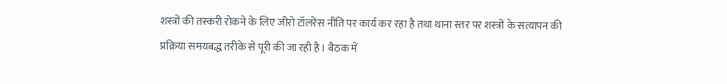शस्त्रों की तस्करी रोकने के लिए जीरो टॉलरेंस नीति पर कार्य कर रहा है तथा थाना स्तर पर शस्त्रों के सत्यापन की प्रक्रिया समयबद्ध तरीके से पूरी की जा रही है। बैठक में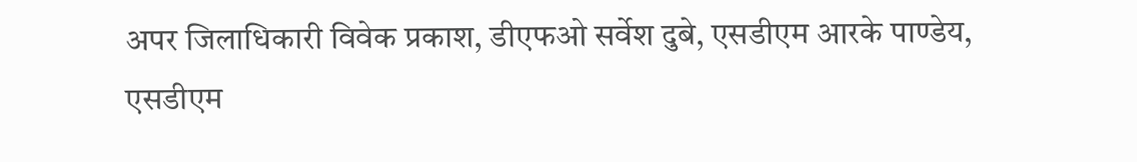अपर जिलाधिकारी विवेक प्रकाश, डीएफओ सर्वेश दुबे, एसडीएम आरके पाण्डेय, एसडीएम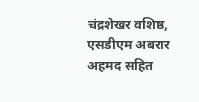चंद्रशेखर वशिष्ठ, एसडीएम अबरार अहमद सहित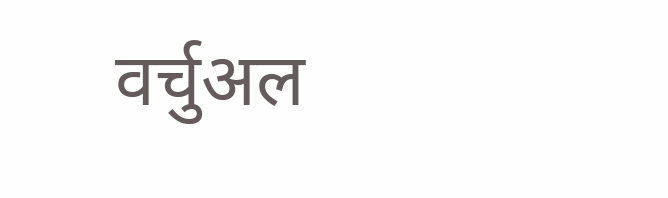वर्चुअल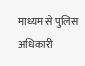माध्यम से पुलिस अधिकारी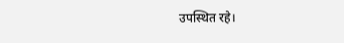उपस्थित रहे।